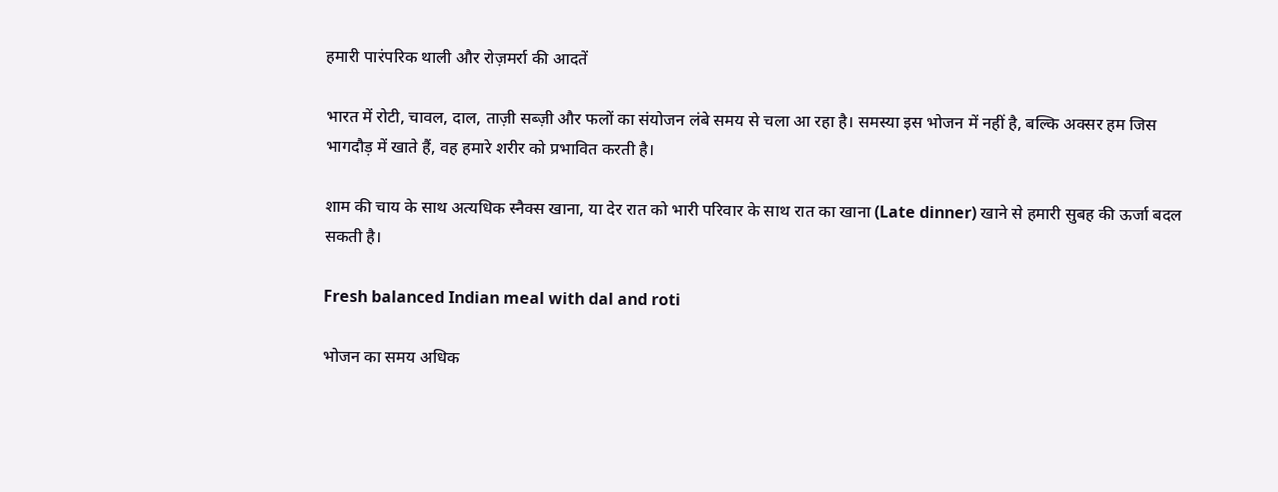हमारी पारंपरिक थाली और रोज़मर्रा की आदतें

भारत में रोटी, चावल, दाल, ताज़ी सब्ज़ी और फलों का संयोजन लंबे समय से चला आ रहा है। समस्या इस भोजन में नहीं है, बल्कि अक्सर हम जिस भागदौड़ में खाते हैं, वह हमारे शरीर को प्रभावित करती है।

शाम की चाय के साथ अत्यधिक स्नैक्स खाना, या देर रात को भारी परिवार के साथ रात का खाना (Late dinner) खाने से हमारी सुबह की ऊर्जा बदल सकती है।

Fresh balanced Indian meal with dal and roti

भोजन का समय अधिक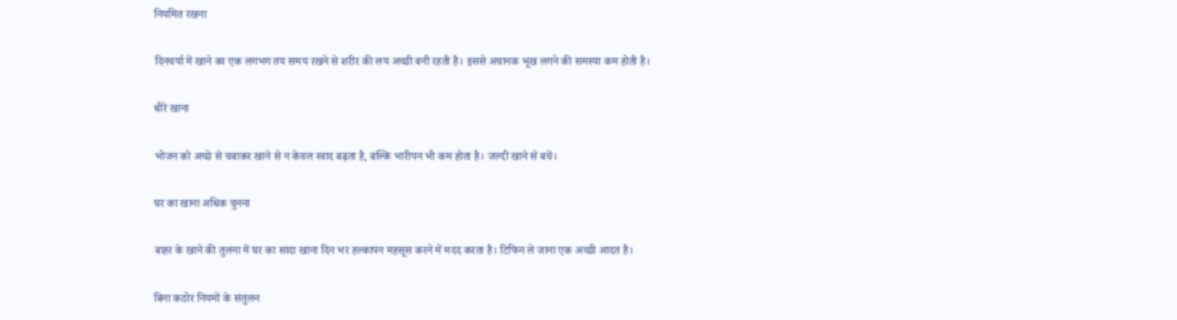नियमित रखना

दिनचर्या में खाने का एक लगभग तय समय रखने से शरीर की लय अच्छी बनी रहती है। इससे अचानक भूख लगने की समस्या कम होती है।

धीरे खाना

भोजन को अच्छे से चबाकर खाने से न केवल स्वाद बढ़ता है, बल्कि भारीपन भी कम होता है। जल्दी खाने से बचें।

घर का खाना अधिक चुनना

बाहर के खाने की तुलना में घर का सादा खाना दिन भर हल्कापन महसूस करने में मदद करता है। टिफिन ले जाना एक अच्छी आदत है।

बिना कठोर नियमों के संतुलन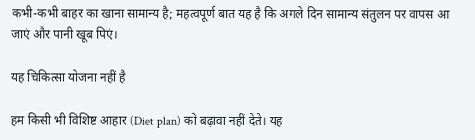कभी-कभी बाहर का खाना सामान्य है; महत्वपूर्ण बात यह है कि अगले दिन सामान्य संतुलन पर वापस आ जाएं और पानी खूब पिएं।

यह चिकित्सा योजना नहीं है

हम किसी भी विशिष्ट आहार (Diet plan) को बढ़ावा नहीं देते। यह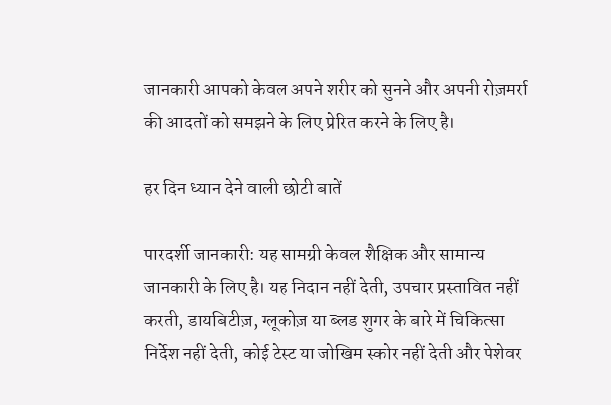जानकारी आपको केवल अपने शरीर को सुनने और अपनी रोज़मर्रा की आदतों को समझने के लिए प्रेरित करने के लिए है।

हर दिन ध्यान देने वाली छोटी बातें

पारदर्शी जानकारी: यह सामग्री केवल शैक्षिक और सामान्य जानकारी के लिए है। यह निदान नहीं देती, उपचार प्रस्तावित नहीं करती, डायबिटीज़, ग्लूकोज़ या ब्लड शुगर के बारे में चिकित्सा निर्देश नहीं देती, कोई टेस्ट या जोखिम स्कोर नहीं देती और पेशेवर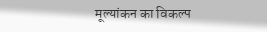मूल्यांकन का विकल्प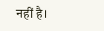नहीं है।